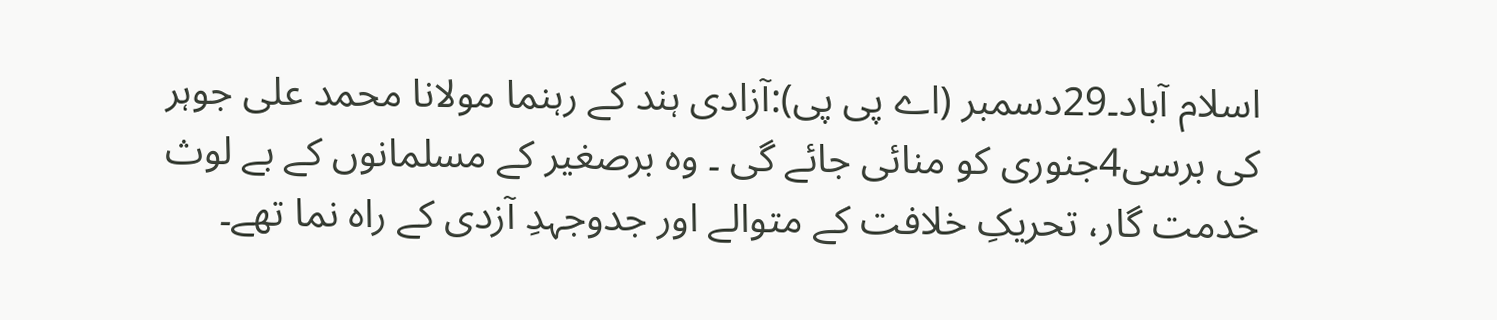اسلام آباد۔29دسمبر (اے پی پی):آزادی ہند کے رہنما مولانا محمد علی جوہر کی برسی4جنوری کو منائی جائے گی ۔ وہ برصغیر کے مسلمانوں کے بے لوث خدمت گار، تحریکِ خلافت کے متوالے اور جدوجہدِ آزدی کے راہ نما تھے۔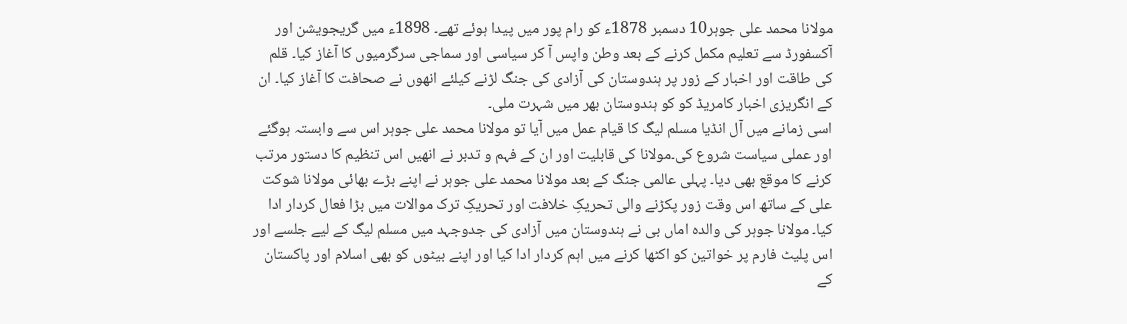مولانا محمد علی جوہر10 دسمبر 1878ء کو رام پور میں پیدا ہوئے تھے۔ 1898ء میں گریجویشن اور آکسفورڈ سے تعلیم مکمل کرنے کے بعد وطن واپس آ کر سیاسی اور سماجی سرگرمیوں کا آغاز کیا۔ قلم کی طاقت اور اخبار کے زور پر ہندوستان کی آزادی کی جنگ لڑنے کیلئے انھوں نے صحافت کا آغاز کیا۔ ان کے انگریزی اخبار کامریڈ کو کو ہندوستان بھر میں شہرت ملی۔
اسی زمانے میں آل انڈیا مسلم لیگ کا قیام عمل میں آیا تو مولانا محمد علی جوہر اس سے وابستہ ہوگئے اور عملی سیاست شروع کی۔مولانا کی قابلیت اور ان کے فہم و تدبر نے انھیں اس تنظیم کا دستور مرتب کرنے کا موقع بھی دیا۔ پہلی عالمی جنگ کے بعد مولانا محمد علی جوہر نے اپنے بڑے بھائی مولانا شوکت علی کے ساتھ اس وقت زور پکڑنے والی تحریکِ خلافت اور تحریکِ ترک موالات میں بڑا فعال کردار ادا کیا۔ مولانا جوہر کی والدہ اماں بی نے ہندوستان میں آزادی کی جدوجہد میں مسلم لیگ کے لیے جلسے اور اس پلیٹ فارم پر خواتین کو اکٹھا کرنے میں اہم کردار ادا کیا اور اپنے بیٹوں کو بھی اسلام اور پاکستان کے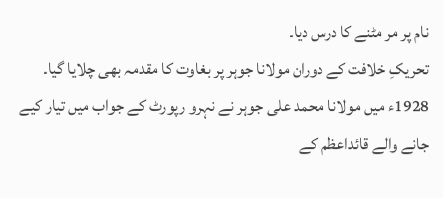نام پر مر مٹنے کا درس دیا۔
تحریکِ خلافت کے دوران مولانا جوہر پر بغاوت کا مقدمہ بھی چلایا گیا۔ 1928ء میں مولانا محمد علی جوہر نے نہرو رپورٹ کے جواب میں تیار کیے جانے والے قائداعظم کے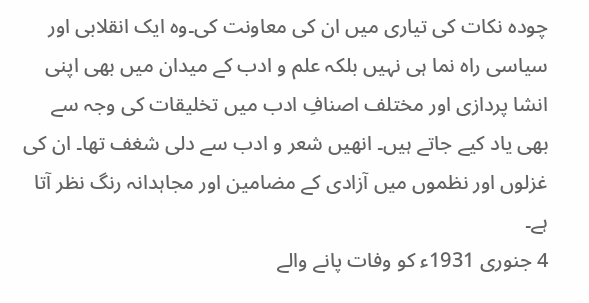چودہ نکات کی تیاری میں ان کی معاونت کی۔وہ ایک انقلابی اور سیاسی راہ نما ہی نہیں بلکہ علم و ادب کے میدان میں بھی اپنی انشا پردازی اور مختلف اصنافِ ادب میں تخلیقات کی وجہ سے بھی یاد کیے جاتے ہیں۔ انھیں شعر و ادب سے دلی شغف تھا۔ ان کی غزلوں اور نظموں میں آزادی کے مضامین اور مجاہدانہ رنگ نظر آتا ہے۔
4 جنوری 1931ء کو وفات پانے والے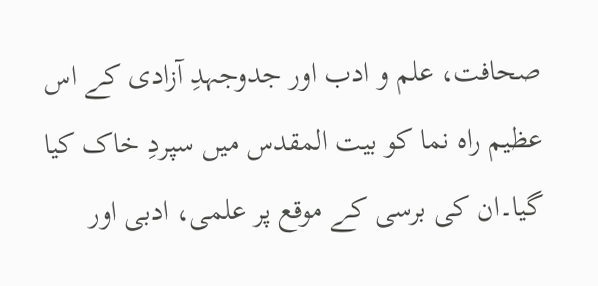صحافت، علم و ادب اور جدوجہدِ آزادی کے اس عظیم راہ نما کو بیت المقدس میں سپردِ خاک کیا گیا۔ان کی برسی کے موقع پر علمی، ادبی اور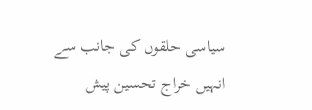سیاسی حلقوں کی جانب سے انہیں خراج تحسین پیش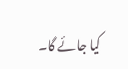کیا جائے گا۔